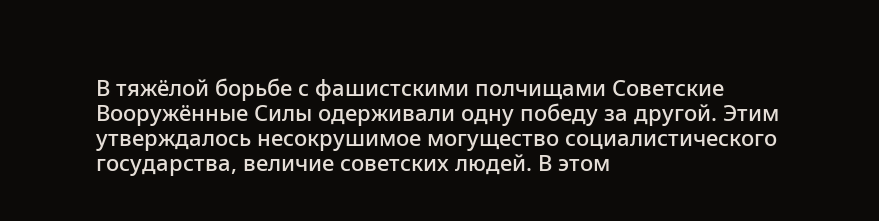В тяжёлой борьбе с фашистскими полчищами Советские Вооружённые Силы одерживали одну победу за другой. Этим утверждалось несокрушимое могущество социалистического государства, величие советских людей. В этом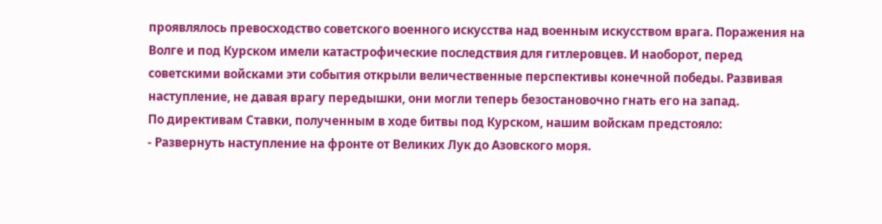проявлялось превосходство советского военного искусства над военным искусством врага. Поражения на Волге и под Курском имели катастрофические последствия для гитлеровцев. И наоборот, перед советскими войсками эти события открыли величественные перспективы конечной победы. Развивая наступление, не давая врагу передышки, они могли теперь безостановочно гнать его на запад.
По директивам Ставки, полученным в ходе битвы под Курском, нашим войскам предстояло:
- Развернуть наступление на фронте от Великих Лук до Азовского моря.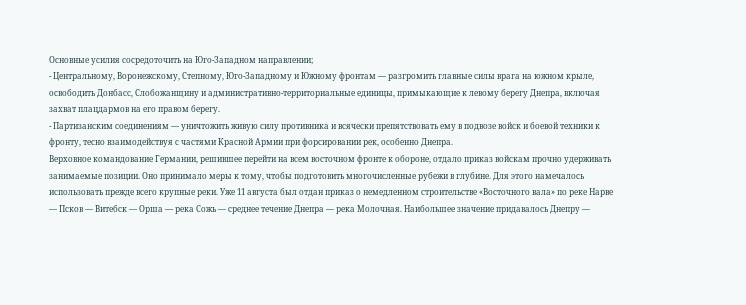Основные усилия сосредоточить на Юго-Западном направлении;
- Центральному, Воронежскому, Степному, Юго-Западному и Южному фронтам — разгромить главные силы врага на южном крыле, освободить Донбасс, Слобожанщину и административно-территориальные единицы, примыкающие к левому берегу Днепра, включая захват плацдармов на его правом берегу.
- Партизанским соединениям — уничтожить живую силу противника и всячески препятствовать ему в подвозе войск и боевой техники к фронту, тесно взаимодействуя с частями Красной Армии при форсировании рек, особенно Днепра.
Верховное командование Германии, решившее перейти на всем восточном фронте к обороне, отдало приказ войскам прочно удерживать занимаемые позиции. Оно принимало меры к тому, чтобы подготовить многочисленные рубежи в глубине. Для этого намечалось использовать прежде всего крупные реки. Уже 11 августа был отдан приказ о немедленном строительстве «Восточного вала» по реке Нарве — Псков — Витебск — Орша — река Сожь — среднее течение Днепра — река Молочная. Наибольшее значение придавалось Днепру —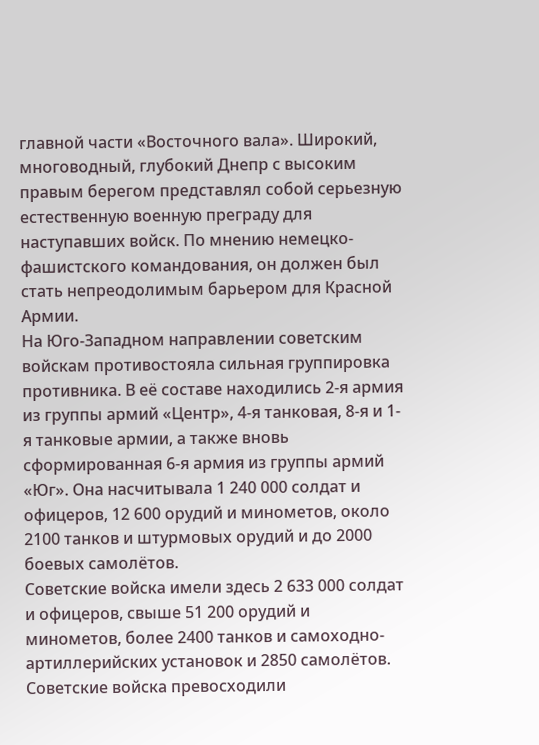главной части «Восточного вала». Широкий, многоводный, глубокий Днепр с высоким правым берегом представлял собой серьезную естественную военную преграду для наступавших войск. По мнению немецко-фашистского командования, он должен был стать непреодолимым барьером для Красной Армии.
На Юго-Западном направлении советским войскам противостояла сильная группировка противника. В её составе находились 2-я армия из группы армий «Центр», 4-я танковая, 8-я и 1-я танковые армии, а также вновь сформированная 6-я армия из группы армий «Юг». Она насчитывала 1 240 000 солдат и офицеров, 12 600 орудий и минометов, около 2100 танков и штурмовых орудий и до 2000 боевых самолётов.
Советские войска имели здесь 2 633 000 солдат и офицеров, свыше 51 200 орудий и минометов, более 2400 танков и самоходно-артиллерийских установок и 2850 самолётов. Советские войска превосходили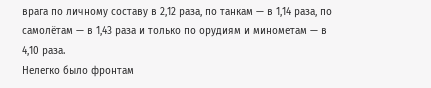врага по личному составу в 2,12 раза, по танкам — в 1,14 раза, по самолётам — в 1,43 раза и только по орудиям и минометам — в 4,10 раза.
Нелегко было фронтам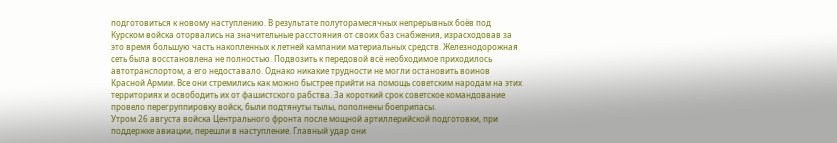подготовиться к новому наступлению. В результате полуторамесячных непрерывных боёв под Курском войска оторвались на значительные расстояния от своих баз снабжения, израсходовав за это время большую часть накопленных к летней кампании материальных средств. Железнодорожная сеть была восстановлена не полностью. Подвозить к передовой всё необходимое приходилось автотранспортом, а его недоставало. Однако никакие трудности не могли остановить воинов Красной Армии. Все они стремились как можно быстрее прийти на помощь советским народам на этих территориях и освободить их от фашистского рабства. За короткий срок советское командование провело перегруппировку войск, были подтянуты тылы, пополнены боеприпасы.
Утром 26 августа войска Центрального фронта после мощной артиллерийской подготовки, при поддержке авиации, перешли в наступление. Главный удар они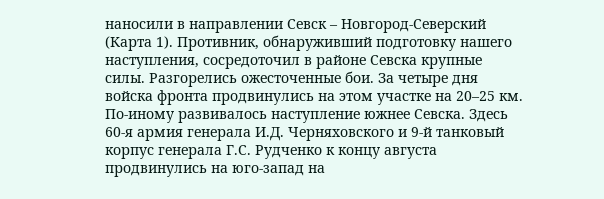наносили в направлении Севск – Новгород-Северский (Карта 1). Противник, обнаруживший подготовку нашего наступления, сосредоточил в районе Севска крупные силы. Разгорелись ожесточенные бои. За четыре дня войска фронта продвинулись на этом участке на 20–25 км. По-иному развивалось наступление южнее Севска. Здесь 60-я армия генерала И.Д. Черняховского и 9-й танковый корпус генерала Г.С. Рудченко к концу августа продвинулись на юго-запад на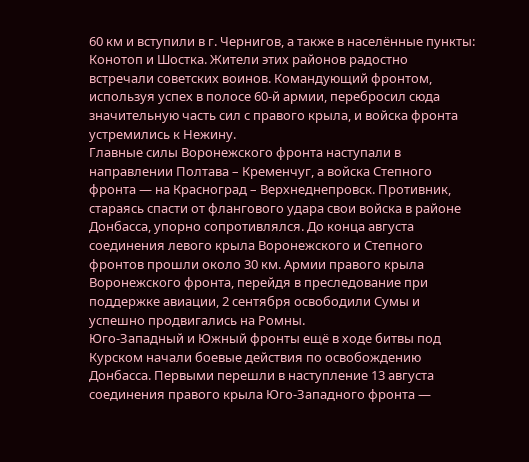60 км и вступили в г. Чернигов, а также в населённые пункты: Конотоп и Шостка. Жители этих районов радостно встречали советских воинов. Командующий фронтом, используя успех в полосе 60-й армии, перебросил сюда значительную часть сил с правого крыла, и войска фронта устремились к Нежину.
Главные силы Воронежского фронта наступали в направлении Полтава – Кременчуг, а войска Степного фронта — на Красноград – Верхнеднепровск. Противник, стараясь спасти от флангового удара свои войска в районе Донбасса, упорно сопротивлялся. До конца августа соединения левого крыла Воронежского и Степного фронтов прошли около 30 км. Армии правого крыла Воронежского фронта, перейдя в преследование при поддержке авиации, 2 сентября освободили Сумы и успешно продвигались на Ромны.
Юго-Западный и Южный фронты ещё в ходе битвы под Курском начали боевые действия по освобождению Донбасса. Первыми перешли в наступление 13 августа соединения правого крыла Юго-Западного фронта —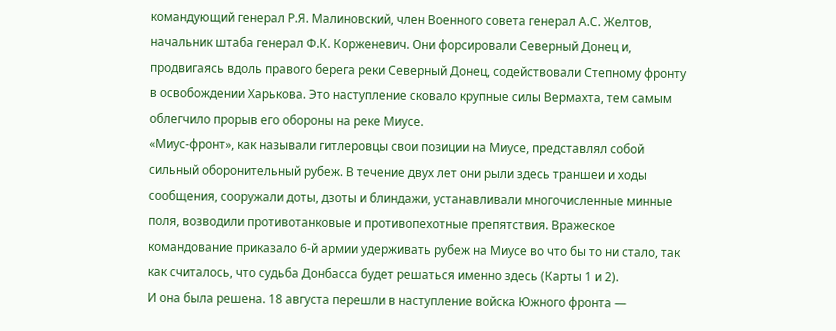командующий генерал Р.Я. Малиновский, член Военного совета генерал А.С. Желтов, начальник штаба генерал Ф.К. Корженевич. Они форсировали Северный Донец и, продвигаясь вдоль правого берега реки Северный Донец, содействовали Степному фронту в освобождении Харькова. Это наступление сковало крупные силы Вермахта, тем самым облегчило прорыв его обороны на реке Миусе.
«Миус-фронт», как называли гитлеровцы свои позиции на Миусе, представлял собой сильный оборонительный рубеж. В течение двух лет они рыли здесь траншеи и ходы сообщения, сооружали доты, дзоты и блиндажи, устанавливали многочисленные минные поля, возводили противотанковые и противопехотные препятствия. Вражеское командование приказало 6-й армии удерживать рубеж на Миусе во что бы то ни стало, так как считалось, что судьба Донбасса будет решаться именно здесь (Карты 1 и 2).
И она была решена. 18 августа перешли в наступление войска Южного фронта —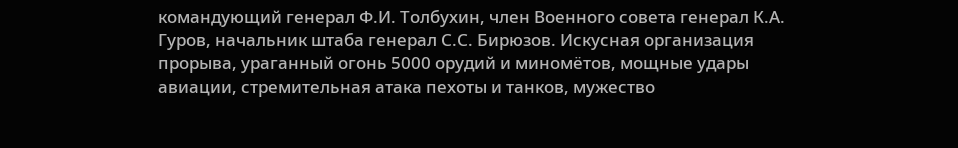командующий генерал Ф.И. Толбухин, член Военного совета генерал К.А. Гуров, начальник штаба генерал С.С. Бирюзов. Искусная организация прорыва, ураганный огонь 5000 орудий и миномётов, мощные удары авиации, стремительная атака пехоты и танков, мужество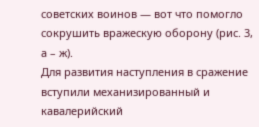советских воинов — вот что помогло сокрушить вражескую оборону (рис. 3, а – ж).
Для развития наступления в сражение вступили механизированный и кавалерийский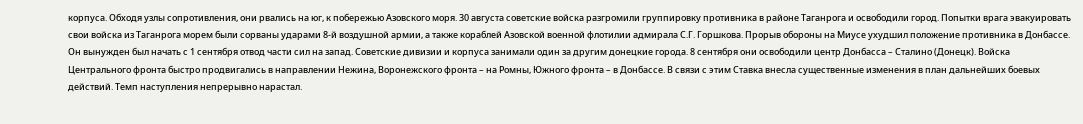корпуса. Обходя узлы сопротивления, они рвались на юг, к побережью Азовского моря. 30 августа советские войска разгромили группировку противника в районе Таганрога и освободили город. Попытки врага эвакуировать свои войска из Таганрога морем были сорваны ударами 8-й воздушной армии, а также кораблей Азовской военной флотилии адмирала С.Г. Горшкова. Прорыв обороны на Миусе ухудшил положение противника в Донбассе. Он вынужден был начать с 1 сентября отвод части сил на запад. Советские дивизии и корпуса занимали один за другим донецкие города. 8 сентября они освободили центр Донбасса – Сталино (Донецк). Войска Центрального фронта быстро продвигались в направлении Нежина, Воронежского фронта – на Ромны, Южного фронта – в Донбассе. В связи с этим Ставка внесла существенные изменения в план дальнейших боевых действий. Темп наступления непрерывно нарастал.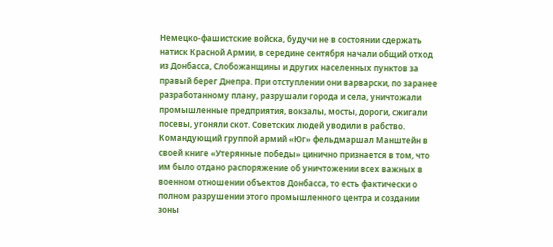Немецко-фашистские войска, будучи не в состоянии сдержать натиск Красной Армии, в середине сентября начали общий отход из Донбасса, Слобожанщины и других населенных пунктов за правый берег Днепра. При отступлении они варварски, по заранее разработанному плану, разрушали города и села, уничтожали промышленные предприятия, вокзалы, мосты, дороги, сжигали посевы, угоняли скот. Советских людей уводили в рабство. Командующий группой армий «Юг» фельдмаршал Манштейн в своей книге «Утерянные победы» цинично признается в том, что им было отдано распоряжение об уничтожении всех важных в военном отношении объектов Донбасса, то есть фактически о полном разрушении этого промышленного центра и создании зоны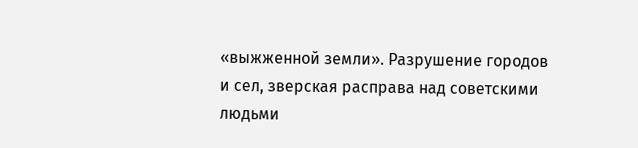«выжженной земли». Разрушение городов и сел, зверская расправа над советскими людьми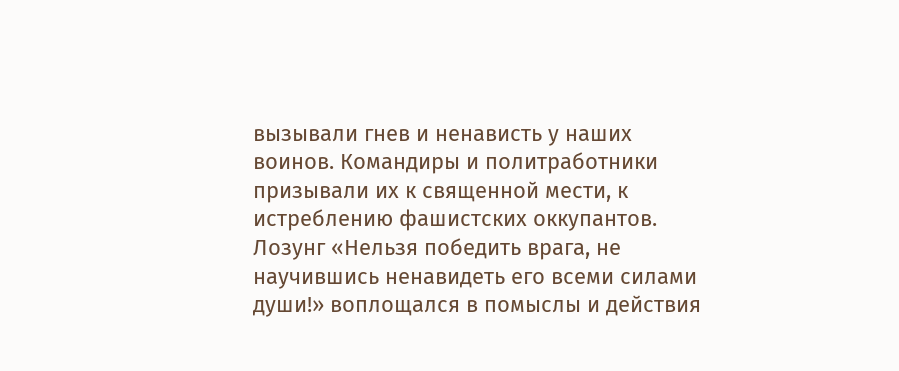вызывали гнев и ненависть у наших воинов. Командиры и политработники призывали их к священной мести, к истреблению фашистских оккупантов. Лозунг «Нельзя победить врага, не научившись ненавидеть его всеми силами души!» воплощался в помыслы и действия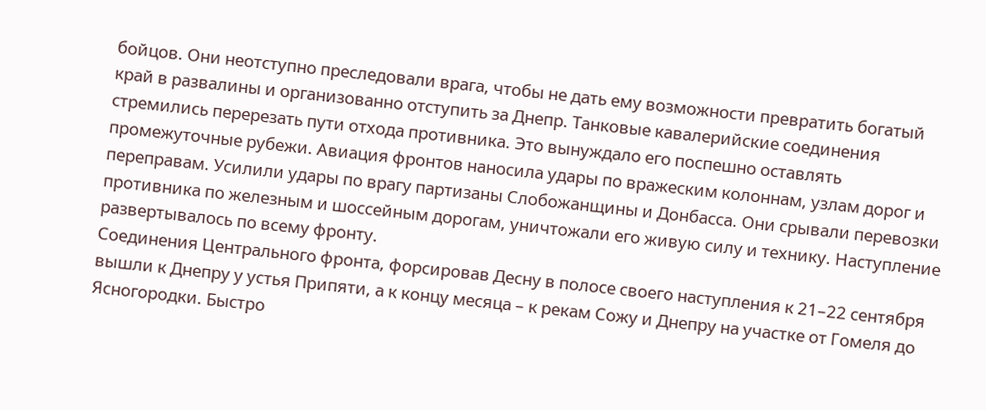бойцов. Они неотступно преследовали врага, чтобы не дать ему возможности превратить богатый край в развалины и организованно отступить за Днепр. Танковые кавалерийские соединения стремились перерезать пути отхода противника. Это вынуждало его поспешно оставлять промежуточные рубежи. Авиация фронтов наносила удары по вражеским колоннам, узлам дорог и переправам. Усилили удары по врагу партизаны Слобожанщины и Донбасса. Они срывали перевозки противника по железным и шоссейным дорогам, уничтожали его живую силу и технику. Наступление развертывалось по всему фронту.
Соединения Центрального фронта, форсировав Десну в полосе своего наступления к 21–22 сентября вышли к Днепру у устья Припяти, а к концу месяца – к рекам Сожу и Днепру на участке от Гомеля до Ясногородки. Быстро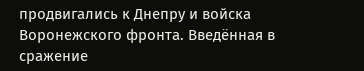продвигались к Днепру и войска Воронежского фронта. Введённая в сражение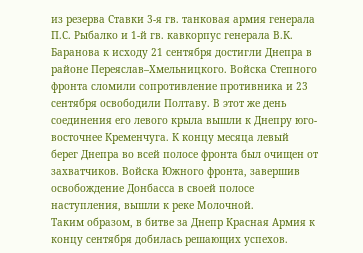из резерва Ставки 3-я гв. танковая армия генерала П.С. Рыбалко и 1-й гв. кавкорпус генерала В.К. Баранова к исходу 21 сентября достигли Днепра в районе Переяслав–Хмельницкого. Войска Степного фронта сломили сопротивление противника и 23 сентября освободили Полтаву. В этот же день соединения его левого крыла вышли к Днепру юго-восточнее Кременчуга. К концу месяца левый берег Днепра во всей полосе фронта был очищен от захватчиков. Войска Южного фронта, завершив освобождение Донбасса в своей полосе наступления, вышли к реке Молочной.
Таким образом, в битве за Днепр Красная Армия к концу сентября добилась решающих успехов.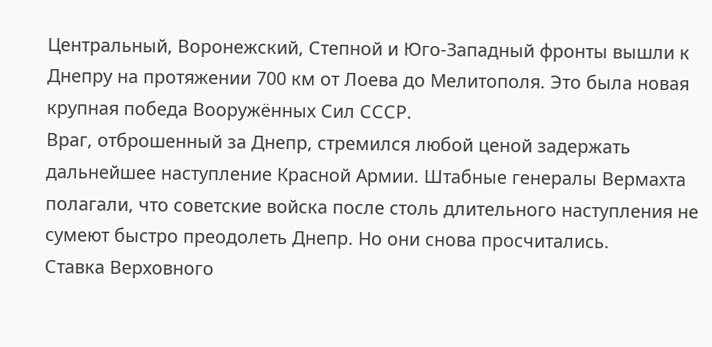Центральный, Воронежский, Степной и Юго-Западный фронты вышли к Днепру на протяжении 700 км от Лоева до Мелитополя. Это была новая крупная победа Вооружённых Сил СССР.
Враг, отброшенный за Днепр, стремился любой ценой задержать дальнейшее наступление Красной Армии. Штабные генералы Вермахта полагали, что советские войска после столь длительного наступления не сумеют быстро преодолеть Днепр. Но они снова просчитались.
Ставка Верховного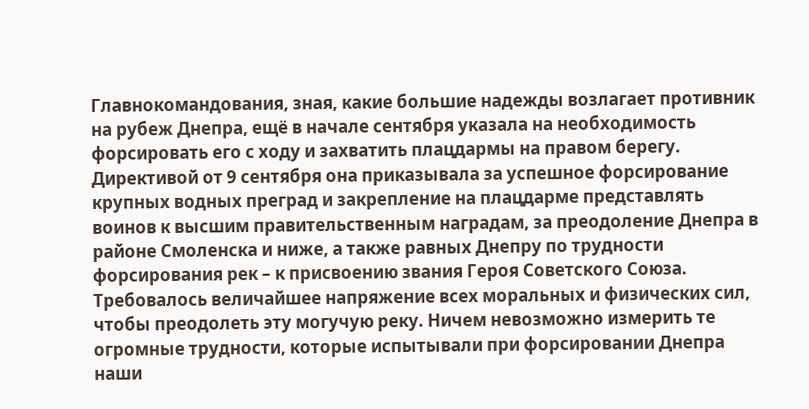Главнокомандования, зная, какие большие надежды возлагает противник на рубеж Днепра, ещё в начале сентября указала на необходимость форсировать его с ходу и захватить плацдармы на правом берегу. Директивой от 9 сентября она приказывала за успешное форсирование крупных водных преград и закрепление на плацдарме представлять воинов к высшим правительственным наградам, за преодоление Днепра в районе Смоленска и ниже, а также равных Днепру по трудности форсирования рек – к присвоению звания Героя Советского Союза.
Требовалось величайшее напряжение всех моральных и физических сил, чтобы преодолеть эту могучую реку. Ничем невозможно измерить те огромные трудности, которые испытывали при форсировании Днепра наши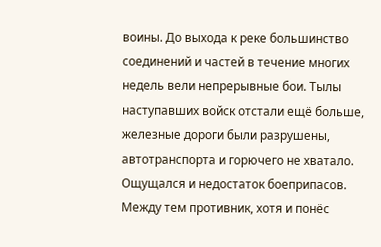воины. До выхода к реке большинство соединений и частей в течение многих недель вели непрерывные бои. Тылы наступавших войск отстали ещё больше, железные дороги были разрушены, автотранспорта и горючего не хватало. Ощущался и недостаток боеприпасов. Между тем противник, хотя и понёс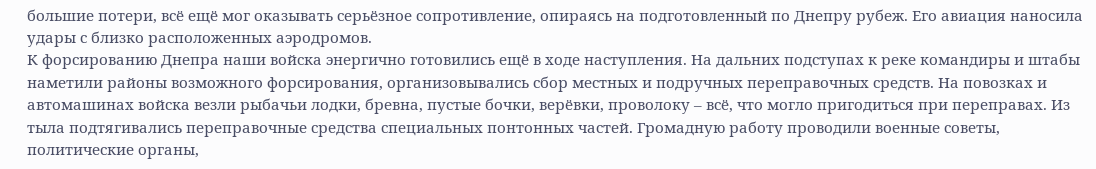большие потери, всё ещё мог оказывать серьёзное сопротивление, опираясь на подготовленный по Днепру рубеж. Его авиация наносила удары с близко расположенных аэродромов.
К форсированию Днепра наши войска энергично готовились ещё в ходе наступления. На дальних подступах к реке командиры и штабы наметили районы возможного форсирования, организовывались сбор местных и подручных переправочных средств. На повозках и автомашинах войска везли рыбачьи лодки, бревна, пустые бочки, верёвки, проволоку – всё, что могло пригодиться при переправах. Из тыла подтягивались переправочные средства специальных понтонных частей. Громадную работу проводили военные советы, политические органы,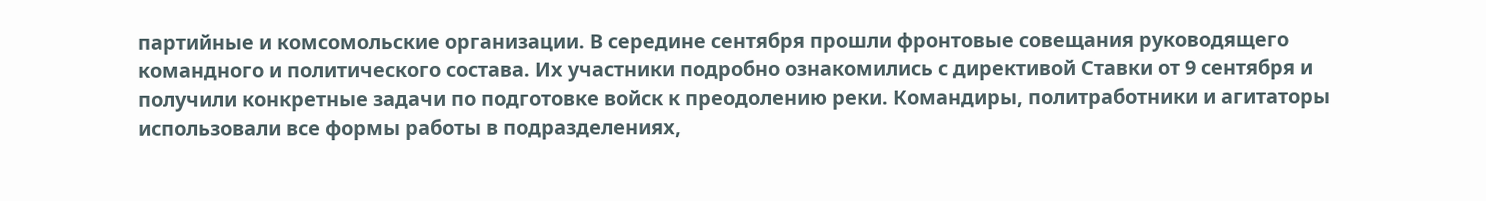партийные и комсомольские организации. В середине сентября прошли фронтовые совещания руководящего командного и политического состава. Их участники подробно ознакомились с директивой Ставки от 9 сентября и получили конкретные задачи по подготовке войск к преодолению реки. Командиры, политработники и агитаторы использовали все формы работы в подразделениях,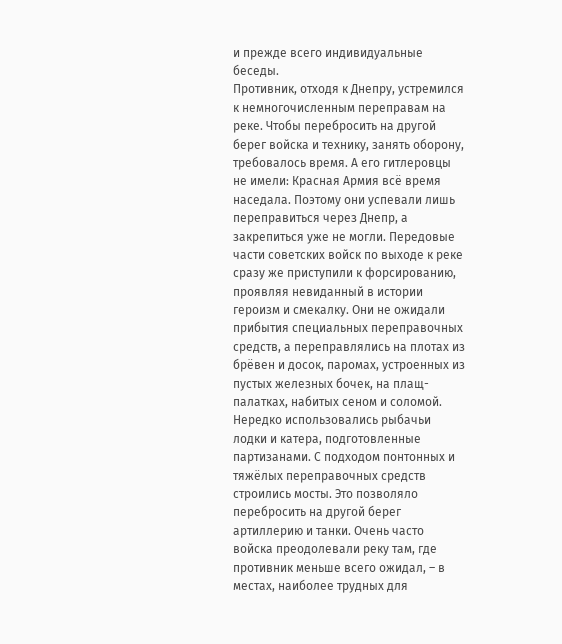и прежде всего индивидуальные беседы.
Противник, отходя к Днепру, устремился к немногочисленным переправам на реке. Чтобы перебросить на другой берег войска и технику, занять оборону, требовалось время. А его гитлеровцы не имели: Красная Армия всё время наседала. Поэтому они успевали лишь переправиться через Днепр, а закрепиться уже не могли. Передовые части советских войск по выходе к реке сразу же приступили к форсированию, проявляя невиданный в истории героизм и смекалку. Они не ожидали прибытия специальных переправочных средств, а переправлялись на плотах из брёвен и досок, паромах, устроенных из пустых железных бочек, на плащ-палатках, набитых сеном и соломой. Нередко использовались рыбачьи лодки и катера, подготовленные партизанами. С подходом понтонных и тяжёлых переправочных средств строились мосты. Это позволяло перебросить на другой берег артиллерию и танки. Очень часто войска преодолевали реку там, где противник меньше всего ожидал, – в местах, наиболее трудных для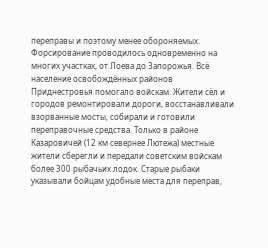переправы и поэтому менее обороняемых.
Форсирование проводилось одновременно на многих участках, от Лоева до Запорожья. Всё население освобождённых районов Приднестровья помогало войскам. Жители сёл и городов ремонтировали дороги, восстанавливали взорванные мосты, собирали и готовили переправочные средства. Только в районе Казаровичей (12 км севернее Лютежа) местные жители сберегли и передали советским войскам более 300 рыбачьих лодок. Старые рыбаки указывали бойцам удобные места для переправ,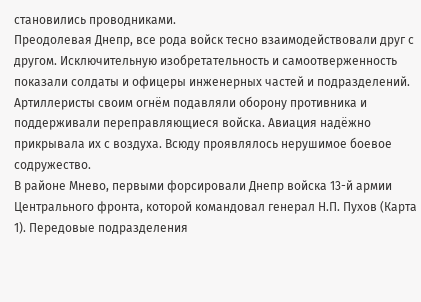становились проводниками.
Преодолевая Днепр, все рода войск тесно взаимодействовали друг с другом. Исключительную изобретательность и самоотверженность показали солдаты и офицеры инженерных частей и подразделений. Артиллеристы своим огнём подавляли оборону противника и поддерживали переправляющиеся войска. Авиация надёжно прикрывала их с воздуха. Всюду проявлялось нерушимое боевое содружество.
В районе Мнево, первыми форсировали Днепр войска 13-й армии Центрального фронта, которой командовал генерал Н.П. Пухов (Карта 1). Передовые подразделения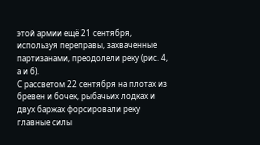этой армии ещё 21 сентября, используя переправы, захваченные партизанами, преодолели реку (рис. 4, а и б).
С рассветом 22 сентября на плотах из бревен и бочек, рыбачьих лодках и двух баржах форсировали реку главные силы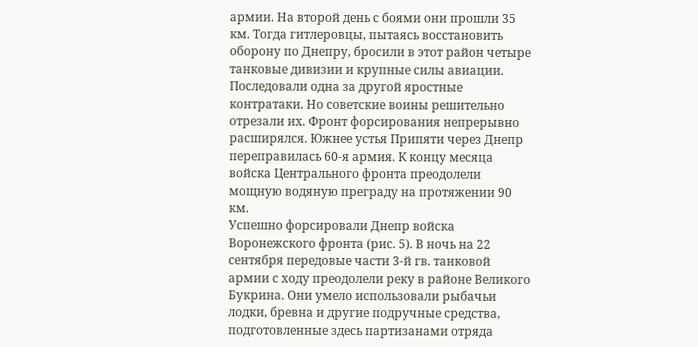армии. На второй день с боями они прошли 35 км. Тогда гитлеровцы, пытаясь восстановить оборону по Днепру, бросили в этот район четыре танковые дивизии и крупные силы авиации. Последовали одна за другой яростные контратаки. Но советские воины решительно отрезали их. Фронт форсирования непрерывно расширялся. Южнее устья Припяти через Днепр переправилась 60-я армия. К концу месяца войска Центрального фронта преодолели мощную водяную преграду на протяжении 90 км.
Успешно форсировали Днепр войска Воронежского фронта (рис. 5). В ночь на 22 сентября передовые части 3-й гв. танковой армии с ходу преодолели реку в районе Великого Букрина. Они умело использовали рыбачьи лодки, бревна и другие подручные средства, подготовленные здесь партизанами отряда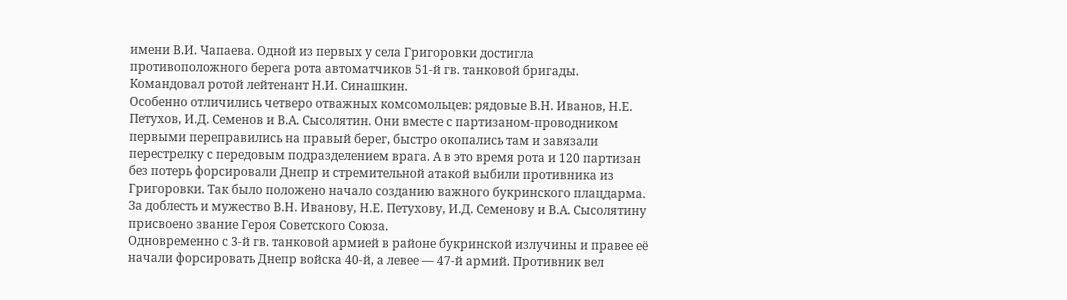имени В.И. Чапаева. Одной из первых у села Григоровки достигла противоположного берега рота автоматчиков 51-й гв. танковой бригады. Командовал ротой лейтенант Н.И. Синашкин.
Особенно отличились четверо отважных комсомольцев: рядовые В.Н. Иванов, Н.Е. Петухов, И.Д. Семенов и В.А. Сысолятин. Они вместе с партизаном-проводником первыми переправились на правый берег, быстро окопались там и завязали перестрелку с передовым подразделением врага. А в это время рота и 120 партизан без потерь форсировали Днепр и стремительной атакой выбили противника из Григоровки. Так было положено начало созданию важного букринского плацдарма. За доблесть и мужество В.Н. Иванову, Н.Е. Петухову, И.Д. Семенову и В.А. Сысолятину присвоено звание Героя Советского Союза.
Одновременно с 3-й гв. танковой армией в районе букринской излучины и правее её начали форсировать Днепр войска 40-й, а левее — 47-й армий. Противник вел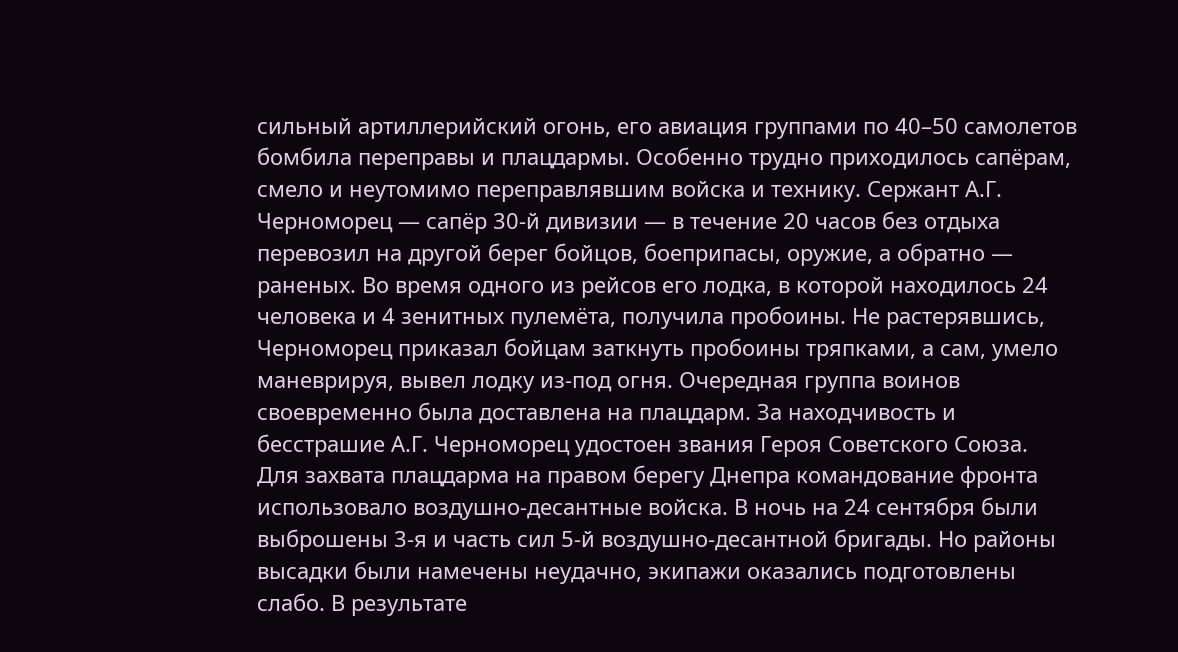сильный артиллерийский огонь, его авиация группами по 40–50 самолетов бомбила переправы и плацдармы. Особенно трудно приходилось сапёрам, смело и неутомимо переправлявшим войска и технику. Сержант А.Г. Черноморец — сапёр 30-й дивизии — в течение 20 часов без отдыха перевозил на другой берег бойцов, боеприпасы, оружие, а обратно — раненых. Во время одного из рейсов его лодка, в которой находилось 24 человека и 4 зенитных пулемёта, получила пробоины. Не растерявшись, Черноморец приказал бойцам заткнуть пробоины тряпками, а сам, умело маневрируя, вывел лодку из-под огня. Очередная группа воинов своевременно была доставлена на плацдарм. За находчивость и бесстрашие А.Г. Черноморец удостоен звания Героя Советского Союза.
Для захвата плацдарма на правом берегу Днепра командование фронта использовало воздушно-десантные войска. В ночь на 24 сентября были выброшены 3-я и часть сил 5-й воздушно-десантной бригады. Но районы высадки были намечены неудачно, экипажи оказались подготовлены слабо. В результате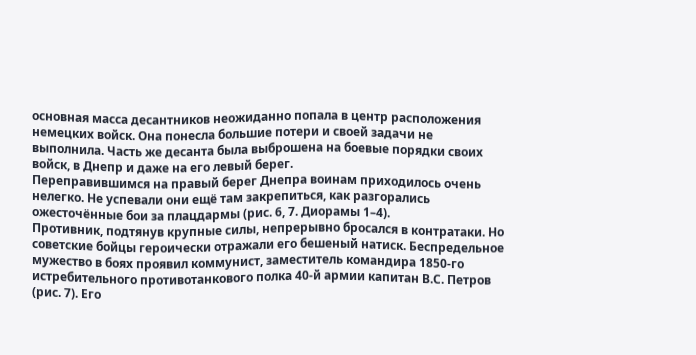основная масса десантников неожиданно попала в центр расположения немецких войск. Она понесла большие потери и своей задачи не выполнила. Часть же десанта была выброшена на боевые порядки своих войск, в Днепр и даже на его левый берег.
Переправившимся на правый берег Днепра воинам приходилось очень нелегко. Не успевали они ещё там закрепиться, как разгорались ожесточённые бои за плацдармы (рис. 6, 7. Диорамы 1–4).
Противник, подтянув крупные силы, непрерывно бросался в контратаки. Но советские бойцы героически отражали его бешеный натиск. Беспредельное мужество в боях проявил коммунист, заместитель командира 1850-го истребительного противотанкового полка 40-й армии капитан В.С. Петров (рис. 7). Его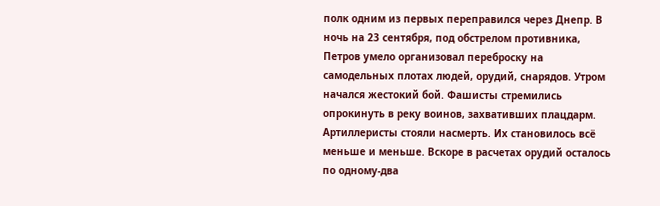полк одним из первых переправился через Днепр. В ночь на 23 сентября, под обстрелом противника, Петров умело организовал переброску на самодельных плотах людей, орудий, снарядов. Утром начался жестокий бой. Фашисты стремились опрокинуть в реку воинов, захвативших плацдарм. Артиллеристы стояли насмерть. Их становилось всё меньше и меньше. Вскоре в расчетах орудий осталось по одному-два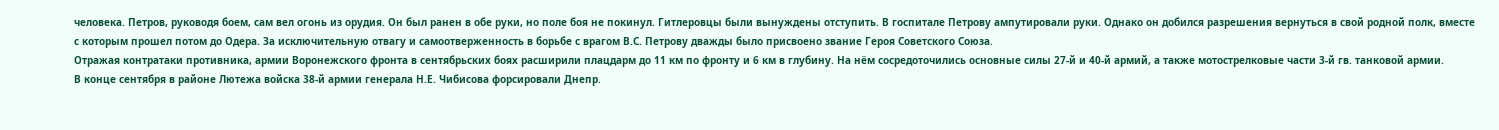человека. Петров, руководя боем, сам вел огонь из орудия. Он был ранен в обе руки, но поле боя не покинул. Гитлеровцы были вынуждены отступить. В госпитале Петрову ампутировали руки. Однако он добился разрешения вернуться в свой родной полк, вместе с которым прошел потом до Одера. За исключительную отвагу и самоотверженность в борьбе с врагом В.С. Петрову дважды было присвоено звание Героя Советского Союза.
Отражая контратаки противника, армии Воронежского фронта в сентябрьских боях расширили плацдарм до 11 км по фронту и 6 км в глубину. На нём сосредоточились основные силы 27-й и 40-й армий, а также мотострелковые части 3-й гв. танковой армии.
В конце сентября в районе Лютежа войска 38-й армии генерала Н.Е. Чибисова форсировали Днепр.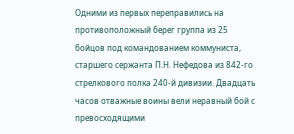Одними из первых переправились на противоположный берег группа из 25 бойцов под командованием коммуниста, старшего сержанта П.Н. Нефедова из 842-го стрелкового полка 240-й дивизии. Двадцать часов отважные воины вели неравный бой с превосходящими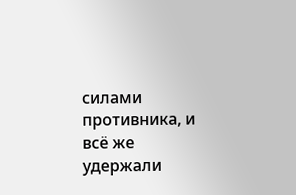силами противника, и всё же удержали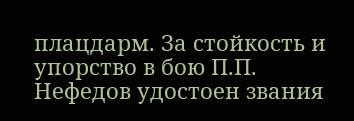плацдарм. За стойкость и упорство в бою П.П. Нефедов удостоен звания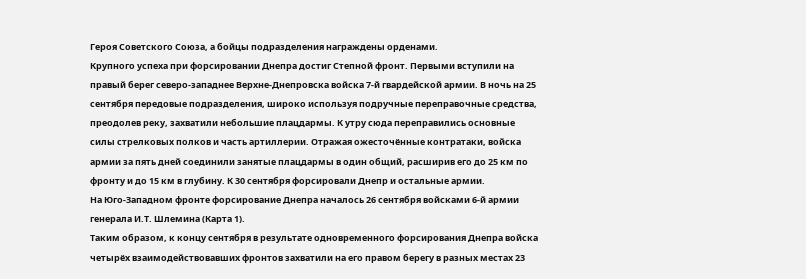Героя Советского Союза, а бойцы подразделения награждены орденами.
Крупного успеха при форсировании Днепра достиг Степной фронт. Первыми вступили на правый берег северо-западнее Верхне-Днепровска войска 7-й гвардейской армии. В ночь на 25 сентября передовые подразделения, широко используя подручные переправочные средства, преодолев реку, захватили небольшие плацдармы. К утру сюда переправились основные силы стрелковых полков и часть артиллерии. Отражая ожесточённые контратаки, войска армии за пять дней соединили занятые плацдармы в один общий, расширив его до 25 км по фронту и до 15 км в глубину. К 30 сентября форсировали Днепр и остальные армии.
На Юго-Западном фронте форсирование Днепра началось 26 сентября войсками 6-й армии генерала И.Т. Шлемина (Карта 1).
Таким образом, к концу сентября в результате одновременного форсирования Днепра войска четырёх взаимодействовавших фронтов захватили на его правом берегу в разных местах 23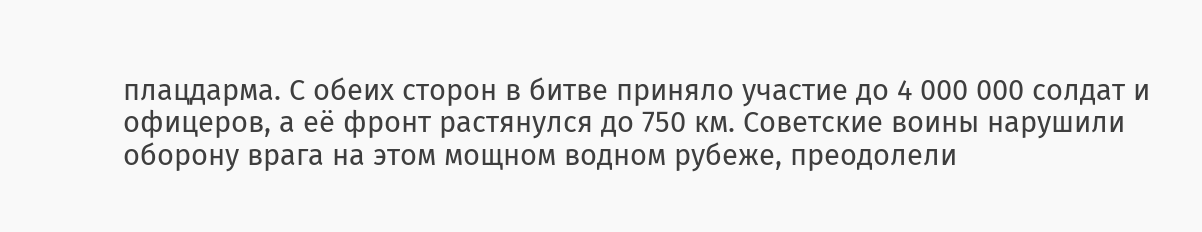плацдарма. С обеих сторон в битве приняло участие до 4 000 000 солдат и офицеров, а её фронт растянулся до 750 км. Советские воины нарушили оборону врага на этом мощном водном рубеже, преодолели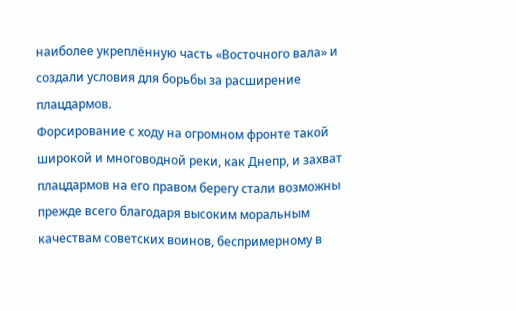наиболее укреплённую часть «Восточного вала» и создали условия для борьбы за расширение плацдармов.
Форсирование с ходу на огромном фронте такой широкой и многоводной реки, как Днепр, и захват плацдармов на его правом берегу стали возможны прежде всего благодаря высоким моральным качествам советских воинов, беспримерному в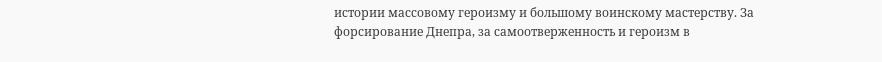истории массовому героизму и большому воинскому мастерству. За форсирование Днепра, за самоотверженность и героизм в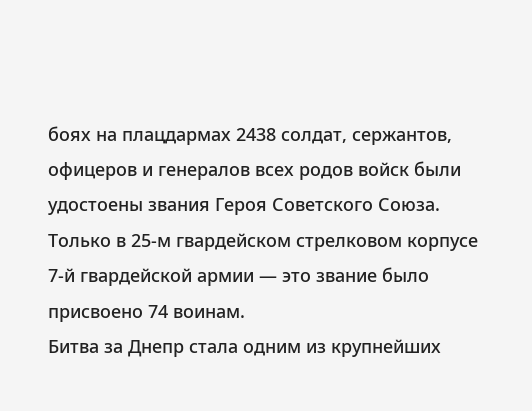боях на плацдармах 2438 солдат, сержантов, офицеров и генералов всех родов войск были удостоены звания Героя Советского Союза. Только в 25-м гвардейском стрелковом корпусе 7-й гвардейской армии — это звание было присвоено 74 воинам.
Битва за Днепр стала одним из крупнейших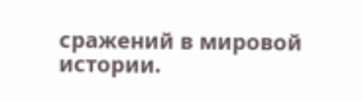сражений в мировой истории.